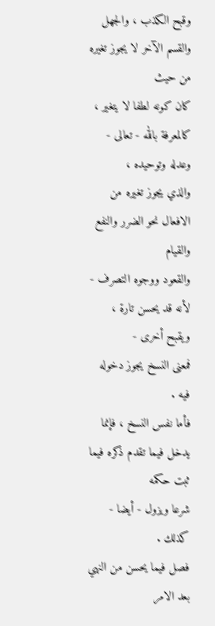وقبح الكذب ، والجهل والقسم الآخر لا يجوز تغيره من حيث
كان كونه لطفا لا يتغير ، كالمعرفة بالله - تعالى - وعدله وتوحيده ،
والذي يجوز تغيره من الافعال نحو الضرر والنفع والقيام
والقعود ووجوه التصرف - لأنه قد يحسن تارة ، ويقبح أخرى -
فمعنى النسخ يجوز دخوله فيه .
فأما نفس النسخ ، فإنما يدخل فيما تقدم ذكره فيما ثبت حكمه
شرعا ويزول - أيضا - كذلك .
فصل فيما يحسن من النهي بعد الامر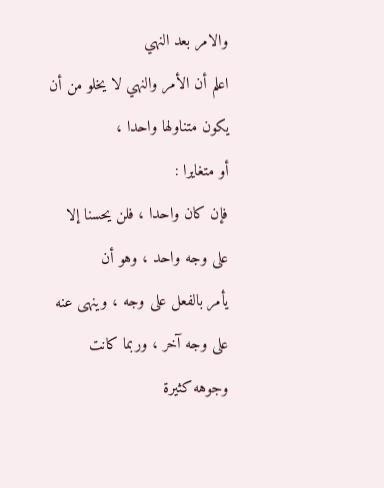والامر بعد النهي
اعلم أن الأمر والنهي لا يخلو من أن يكون متناولها واحدا ،
أو متغايرا :
فإن كان واحدا ، فلن يحسنا إلا على وجه واحد ، وهو أن
يأمر بالفعل على وجه ، وينهى عنه على وجه آخر ، وربما كانت
وجوهه كثيرة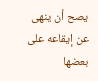يصح أن ينهى عن إيقاعه على بعضها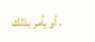، أو يأمر بذلك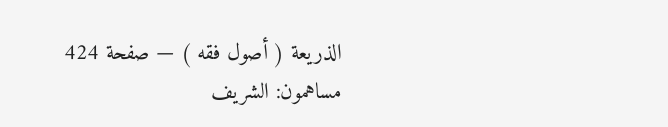الذريعة ( أصول فقه ) — صفحة 424
مساهمون: الشريف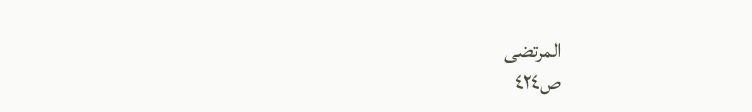المرتضى
ص٤٢٤